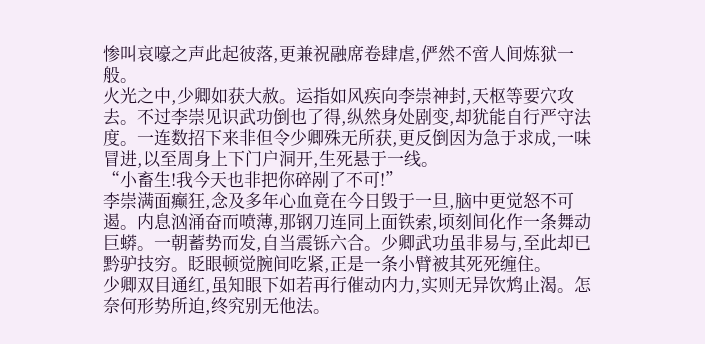惨叫哀嚎之声此起彼落,更兼祝融席卷肆虐,俨然不啻人间炼狱一般。
火光之中,少卿如获大赦。运指如风疾向李崇神封,天枢等要穴攻去。不过李崇见识武功倒也了得,纵然身处剧变,却犹能自行严守法度。一连数招下来非但令少卿殊无所获,更反倒因为急于求成,一味冒进,以至周身上下门户洞开,生死悬于一线。
“小畜生!我今天也非把你碎剐了不可!”
李崇满面癫狂,念及多年心血竟在今日毁于一旦,脑中更觉怒不可遏。内息汹涌奋而喷薄,那钢刀连同上面铁索,顷刻间化作一条舞动巨蟒。一朝蓄势而发,自当震铄六合。少卿武功虽非易与,至此却已黔驴技穷。眨眼顿觉腕间吃紧,正是一条小臂被其死死缠住。
少卿双目通红,虽知眼下如若再行催动内力,实则无异饮鸩止渴。怎奈何形势所迫,终究别无他法。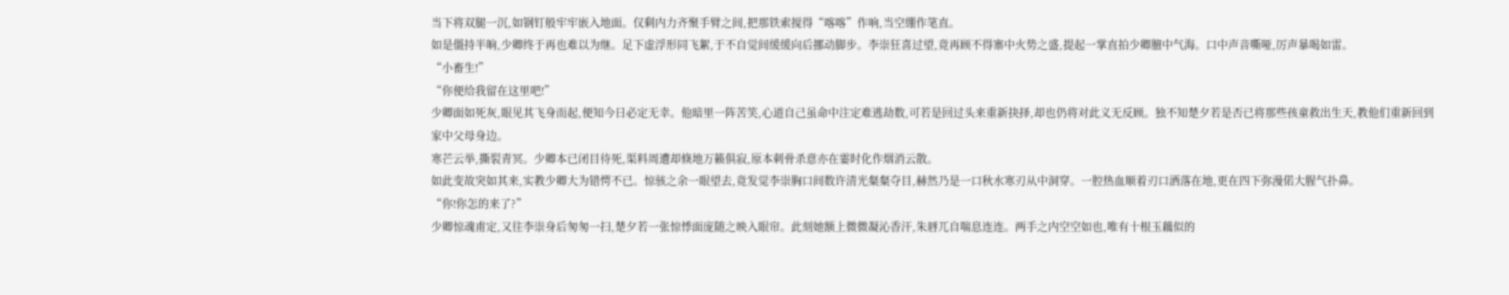当下将双腿一沉,如钢钉般牢牢嵌入地面。仅剩内力齐聚手臂之间,把那铁索搅得“喀喀”作响,当空绷作笔直。
如是僵持半晌,少卿终于再也难以为继。足下虚浮形同飞絮,于不自觉间缓缓向后挪动脚步。李崇狂喜过望,竟再顾不得寨中火势之盛,提起一掌直拍少卿膻中气海。口中声音嘶哑,厉声暴喝如雷。
“小畜生!”
“你便给我留在这里吧!”
少卿面如死灰,眼见其飞身而起,便知今日必定无幸。他暗里一阵苦笑,心道自己虽命中注定难逃劫数,可若是回过头来重新抉择,却也仍将对此义无反顾。独不知楚夕若是否已将那些孩童救出生天,教他们重新回到家中父母身边。
寒芒云举,撕裂青冥。少卿本已闭目待死,渠料周遭却倏地万籁俱寂,原本刺骨杀意亦在霎时化作烟消云散。
如此变故突如其来,实教少卿大为错愕不已。惊骇之余一眼望去,竟发觉李崇胸口间数许清光粲粲夺目,赫然乃是一口秋水寒刃从中洞穿。一腔热血顺着刃口洒落在地,更在四下弥漫偌大腥气扑鼻。
“你!你怎的来了?”
少卿惊魂甫定,又往李崇身后匆匆一扫,楚夕若一张惊悸面庞随之映入眼帘。此刻她额上微微凝沁香汗,朱唇兀自喘息连连。两手之内空空如也,唯有十根玉藕似的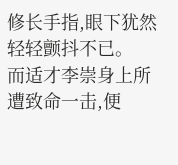修长手指,眼下犹然轻轻颤抖不已。
而适才李崇身上所遭致命一击,便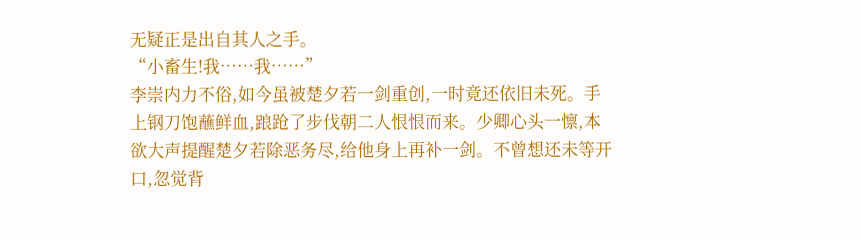无疑正是出自其人之手。
“小畜生!我……我……”
李崇内力不俗,如今虽被楚夕若一剑重创,一时竟还依旧未死。手上钢刀饱蘸鲜血,踉跄了步伐朝二人恨恨而来。少卿心头一懔,本欲大声提醒楚夕若除恶务尽,给他身上再补一剑。不曾想还未等开口,忽觉背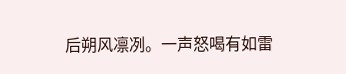后朔风凛冽。一声怒喝有如雷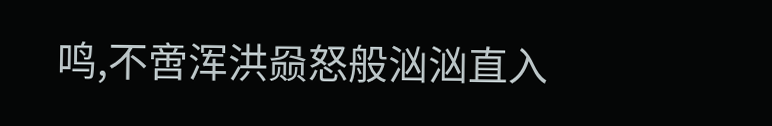鸣,不啻浑洪赑怒般汹汹直入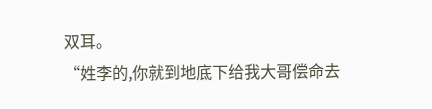双耳。
“姓李的,你就到地底下给我大哥偿命去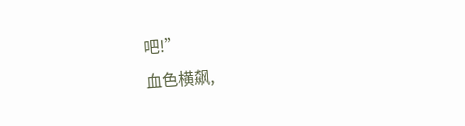吧!”
血色横飙,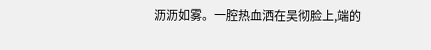沥沥如雾。一腔热血洒在吴彻脸上,端的